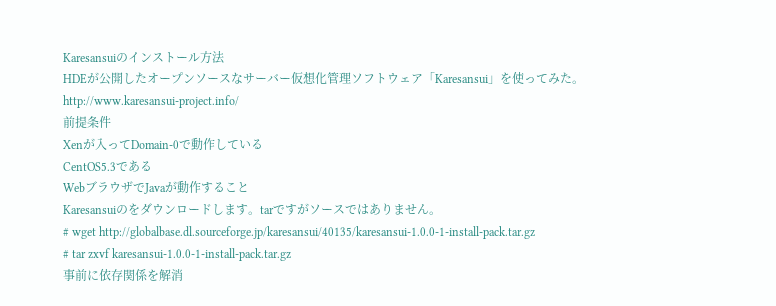Karesansuiのインストール方法
HDEが公開したオープンソースなサーバー仮想化管理ソフトウェア「Karesansui」を使ってみた。
http://www.karesansui-project.info/
前提条件
Xenが入ってDomain-0で動作している
CentOS5.3である
WebブラウザでJavaが動作すること
Karesansuiのをダウンロードします。tarですがソースではありません。
# wget http://globalbase.dl.sourceforge.jp/karesansui/40135/karesansui-1.0.0-1-install-pack.tar.gz
# tar zxvf karesansui-1.0.0-1-install-pack.tar.gz
事前に依存関係を解消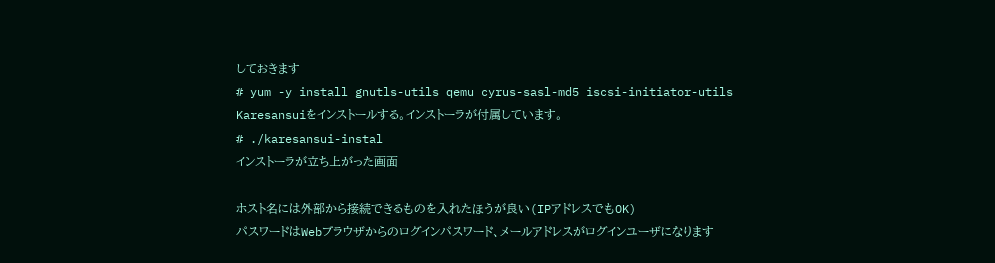しておきます
# yum -y install gnutls-utils qemu cyrus-sasl-md5 iscsi-initiator-utils
Karesansuiをインストールする。インストーラが付属しています。
# ./karesansui-instal
インストーラが立ち上がった画面

ホスト名には外部から接続できるものを入れたほうが良い(IPアドレスでもOK)
パスワードはWebブラウザからのログインパスワード、メールアドレスがログインユーザになります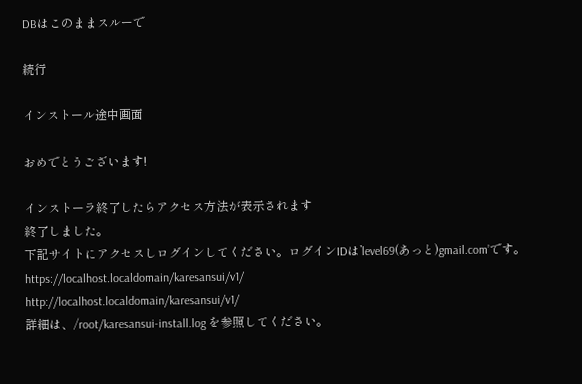DBはこのままスルーで

続行

インストール途中画面

おめでとうございます!

インストーラ終了したらアクセス方法が表示されます
終了しました。
下記サイトにアクセスしログインしてください。ログインIDは’level69(あっと)gmail.com’です。
https://localhost.localdomain/karesansui/v1/
http://localhost.localdomain/karesansui/v1/
詳細は、/root/karesansui-install.log を参照してください。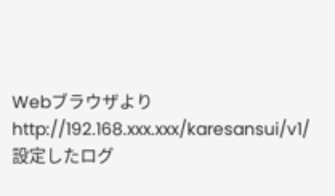Webブラウザより
http://192.168.xxx.xxx/karesansui/v1/
設定したログ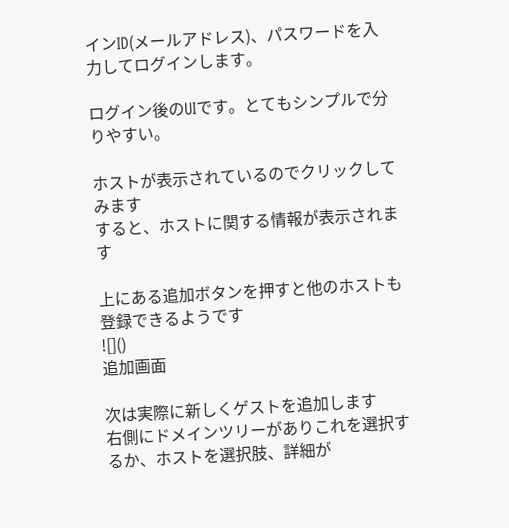インID(メールアドレス)、パスワードを入力してログインします。

ログイン後のUIです。とてもシンプルで分りやすい。

ホストが表示されているのでクリックしてみます
すると、ホストに関する情報が表示されます

上にある追加ボタンを押すと他のホストも登録できるようです
![]()
追加画面

次は実際に新しくゲストを追加します
右側にドメインツリーがありこれを選択するか、ホストを選択肢、詳細が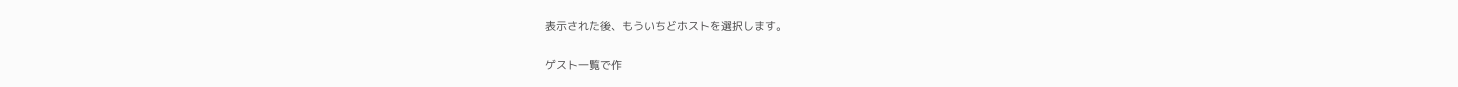表示された後、もういちどホストを選択します。

ゲスト一覧で作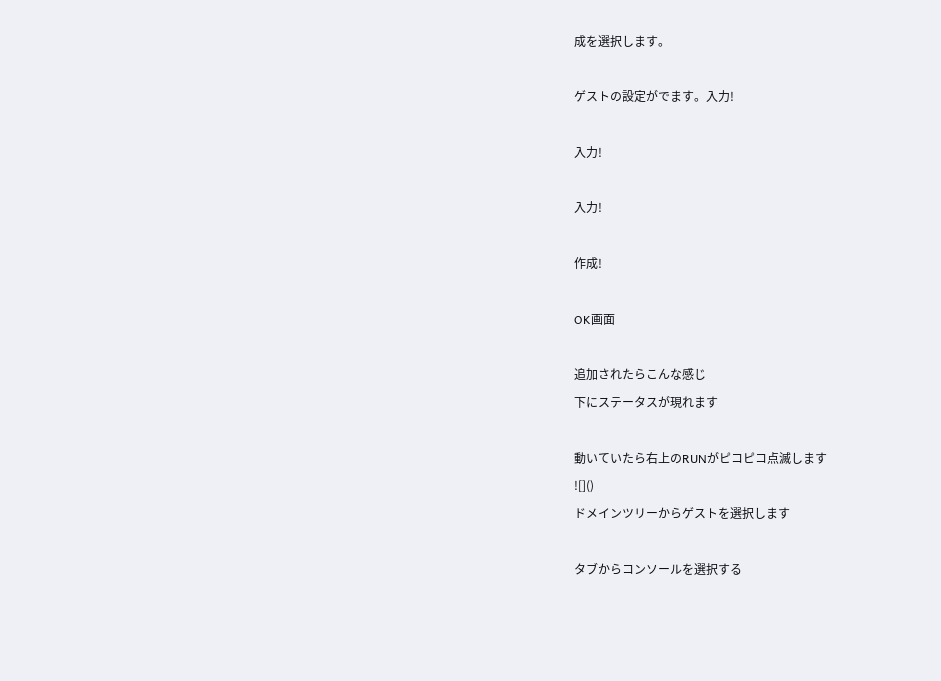成を選択します。

ゲストの設定がでます。入力!

入力!

入力!

作成!

OK画面

追加されたらこんな感じ
下にステータスが現れます

動いていたら右上のRUNがピコピコ点滅します
![]()
ドメインツリーからゲストを選択します

タブからコンソールを選択する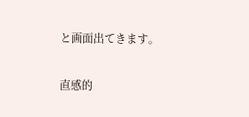と画面出てきます。

直感的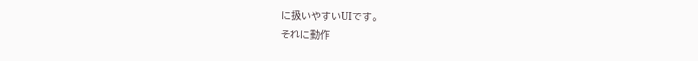に扱いやすいUIです。
それに動作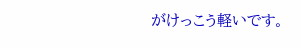がけっこう軽いです。